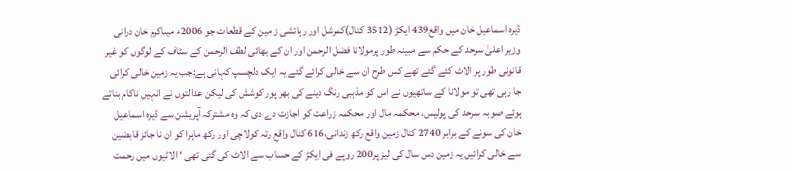ڈیرہ اسماعیل خان میں واقع439 ایکڑ (3512 کنال)کمرشل اور رہائشی ز مین کے قطعات جو 2006ء میںاکرم خان درانی وزیر اعلیٰ سرحد کے حکم سے مبینہ طور پرمولانا فضل الرحمن اور ان کے بھائی لطف الرحمن کے سٹاف کے لوگوں کو غیر قانونی طور پر الاٹ کئے گئے تھے کس طرح ان سے خالی کرائے گئے یہ ایک دلچسپ کہانی ہے:جب یہ زمین خالی کرائی جا رہی تھی تو مولانا کے ساتھیوں نے اس کو مذہبی رنگ دینے کی بھر پور کوشش کی لیکن عدالتوں نے انہیں ناکام بناتے ہوئے صوبہ سرحد کی پولیس، محکمہ مال اور محکمہ زراعت کو اجازت دے دی کہ وہ مشترکہ آپریشن سے ڈیرہ اسماعیل خان کی سونے کے برابر 2740 کنال زمین واقع رکھ زندانی،616 کنال واقع رتہ کولاچی اور رکھ ماہرا کو ان نا جائز قابضین سے خالی کرائیں یہ زمین دس سال کی لیز پر200 روپے فی ایکڑ کے حساب سے الاٹ کی گئی تھی ‘ الاٹیوں میں رحمت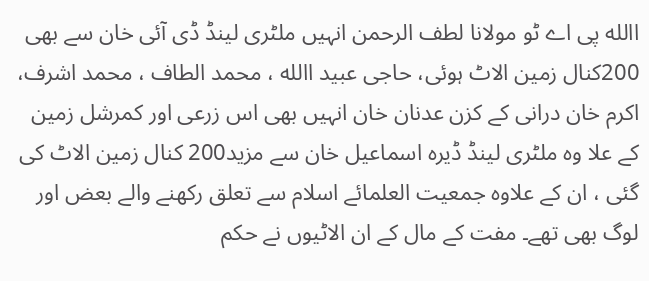االله پی اے ٹو مولانا لطف الرحمن انہیں ملٹری لینڈ ڈی آئی خان سے بھی 200کنال زمین الاٹ ہوئی، حاجی عبید االله ، محمد الطاف ، محمد اشرف، اکرم خان درانی کے کزن عدنان خان انہیں بھی اس زرعی اور کمرشل زمین کے علا وہ ملٹری لینڈ ڈیرہ اسماعیل خان سے مزید200 کنال زمین الاٹ کی گئی ، ان کے علاوہ جمعیت العلمائے اسلام سے تعلق رکھنے والے بعض اور لوگ بھی تھے۔ مفت کے مال کے ان الاٹیوں نے حکم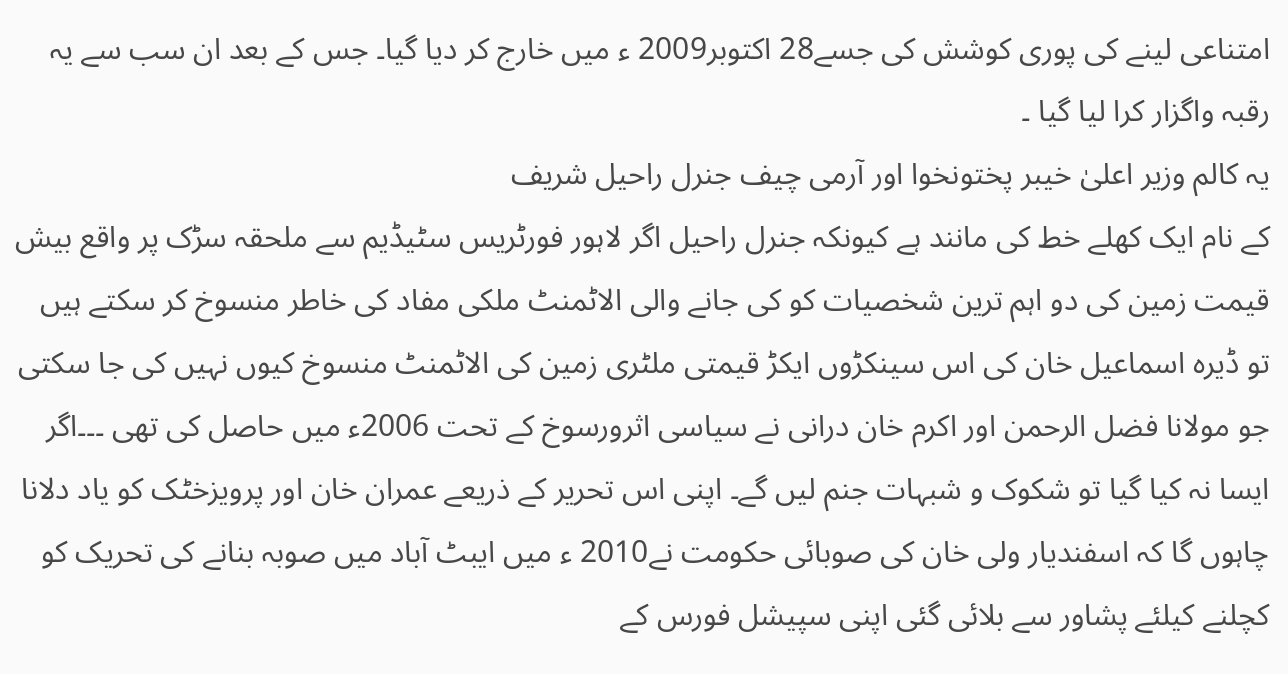امتناعی لینے کی پوری کوشش کی جسے28 اکتوبر2009 ء میں خارج کر دیا گیا۔ جس کے بعد ان سب سے یہ رقبہ واگزار کرا لیا گیا ۔
یہ کالم وزیر اعلیٰ خیبر پختونخوا اور آرمی چیف جنرل راحیل شریف
کے نام ایک کھلے خط کی مانند ہے کیونکہ جنرل راحیل اگر لاہور فورٹریس سٹیڈیم سے ملحقہ سڑک پر واقع بیش قیمت زمین کی دو اہم ترین شخصیات کو کی جانے والی الاٹمنٹ ملکی مفاد کی خاطر منسوخ کر سکتے ہیں تو ڈیرہ اسماعیل خان کی اس سینکڑوں ایکڑ قیمتی ملٹری زمین کی الاٹمنٹ منسوخ کیوں نہیں کی جا سکتی جو مولانا فضل الرحمن اور اکرم خان درانی نے سیاسی اثرورسوخ کے تحت 2006ء میں حاصل کی تھی ۔۔۔اگر ایسا نہ کیا گیا تو شکوک و شبہات جنم لیں گے۔ اپنی اس تحریر کے ذریعے عمران خان اور پرویزخٹک کو یاد دلانا چاہوں گا کہ اسفندیار ولی خان کی صوبائی حکومت نے2010 ء میں ایبٹ آباد میں صوبہ بنانے کی تحریک کو کچلنے کیلئے پشاور سے بلائی گئی اپنی سپیشل فورس کے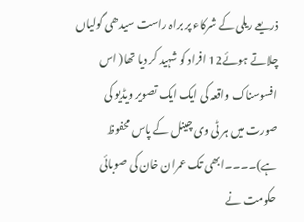ذریعے ریلی کے شرکاء پر براہ راست سیدھی گولیاں چلاتے ہوئے12 افراد کو شہید کر دیا تھا( اس افسوسناک واقعہ کی ایک ایک تصویر ویڈیو کی صورت میں ہر ٹی وی چینل کے پاس محفوظ ہے)۔۔۔۔ابھی تک عمران خان کی صوبائی حکومت نے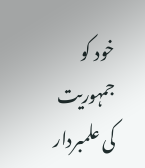خود کو جمہوریت کی علمبردار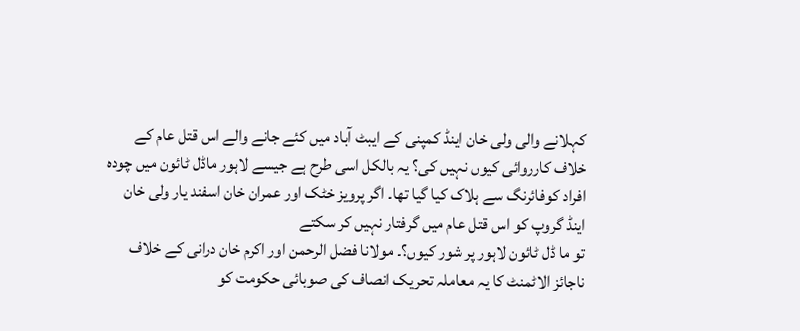کہلانے والی ولی خان اینڈ کمپنی کے ایبٹ آباد میں کئے جانے والے اس قتل عام کے خلاف کارروائی کیوں نہیں کی؟ یہ بالکل اسی طرح ہے جیسے لاہور ماڈل ٹائون میں چودہ افراد کوفائرنگ سے ہلاک کیا گیا تھا۔ اگر پرویز خٹک اور عمران خان اسفند یار ولی خان اینڈ گروپ کو اس قتل عام میں گرفتار نہیں کر سکتے
تو ما ڈل ٹائون لاہور پر شور کیوں؟۔ مولانا فضل الرحمن اور اکرم خان درانی کے خلاف ناجائز الاٹمنٹ کا یہ معاملہ تحریک انصاف کی صوبائی حکومت کو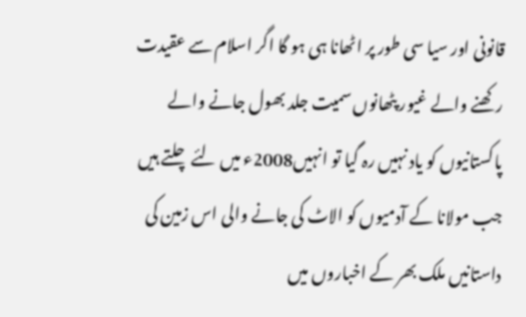قانونی اور سیا سی طور پر اٹھانا ہی ہو گا اگر اسلام سے عقیدت رکھنے والے غیور پٹھانوں سمیت جلد بھول جانے والے پاکستانیوں کو یاد نہیں رہ گیا تو انہیں2008ء میں لئے چلتے ہیں جب مولانا کے آدمیوں کو الاٹ کی جانے والی اس زمین کی داستانیں ملک بھر کے اخباروں میں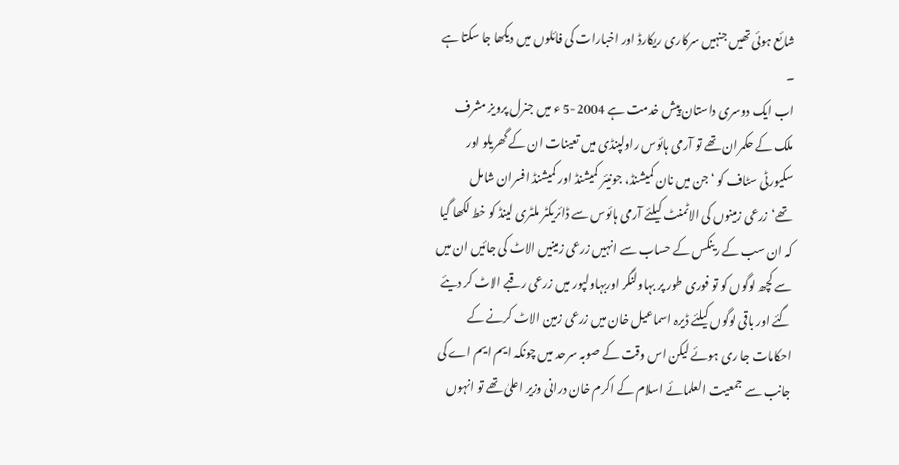شائع ہوئی تھیں جنہیں سرکاری ریکارڈ اور اخبارات کی فائلوں میں دیکھا جا سکتا ہے ۔
اب ایک دوسری داستان پیش خدمت ہے 2004-5 ء میں جنرل پرویز مشرف ملک کے حکمران تھے تو آرمی ہائوس راولپنڈی میں تعینات ان کے گھریلو اور سکیورٹی سٹاف کو ‘جن میں نان کمیشنڈ، جونیئر کمیشنڈ اور کمیشنڈ افسران شامل تھے‘زرعی زمینوں کی الاٹمنٹ کیلئے آرمی ہائوس سے ڈائریکٹر ملٹری لینڈ کو خط لکھا گیا کہ ان سب کے رینکس کے حساب سے انہیں زرعی زمینیں الاٹ کی جائیں ان میں سے کچھ لوگوں کو تو فوری طور پر بہاولنگر اوربہاولپور میں زرعی رقبے الاٹ کر دیئے گئے اور باقی لوگوں کیلئے ڈیرہ اسماعیل خان میں زرعی زمین الاٹ کرنے کے احکامات جا ری ہوئے لیکن اس وقت کے صوبہ سرحد میں چونکہ ایم ایم اے کی جانب سے جمعیت العلمائے اسلام کے اکرم خان درانی وزیر اعلیٰ تھے تو انہوں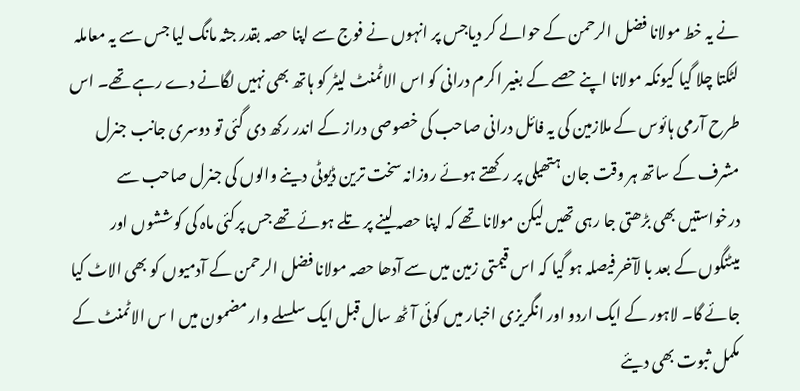نے یہ خط مولانا فضل الرحمن کے حوالے کر دیاجس پر انہوں نے فوج سے اپنا حصہ بقدر جثہ مانگ لیا جس سے یہ معاملہ لٹکتا چلا گیا کیونکہ مولانا اپنے حصے کے بغیر اکرم درانی کو اس الاٹمنٹ لیٹر کو ہاتھ بھی نہیں لگانے دے رہے تھے۔ اس طرح آرمی ہائوس کے ملازمین کی یہ فائل درانی صاحب کی خصوصی دراز کے اندر رکھ دی گئی تو دوسری جانب جنرل مشرف کے ساتھ ہر وقت جان ہتھیلی پر رکھتے ہوئے روزانہ سخت ترین ڈیوٹی دینے والوں کی جنرل صاحب سے درخواستیں بھی بڑھتی جا رہی تھیں لیکن مولانا تھے کہ اپنا حصہ لینے پر تلے ہوئے تھے جس پرکئی ماہ کی کوششوں اور میٹنگوں کے بعد با لآخر فیصلہ ہو گیا کہ اس قیمتی زمین میں سے آدھا حصہ مولانا فضل الرحمن کے آدمیوں کو بھی الاٹ کیا جائے گا۔ لاہور کے ایک اردو اور انگریزی اخبار میں کوئی آٹھ سال قبل ایک سلسلے وار مضمون میں ا س الاٹمنٹ کے مکمل ثبوت بھی دیئے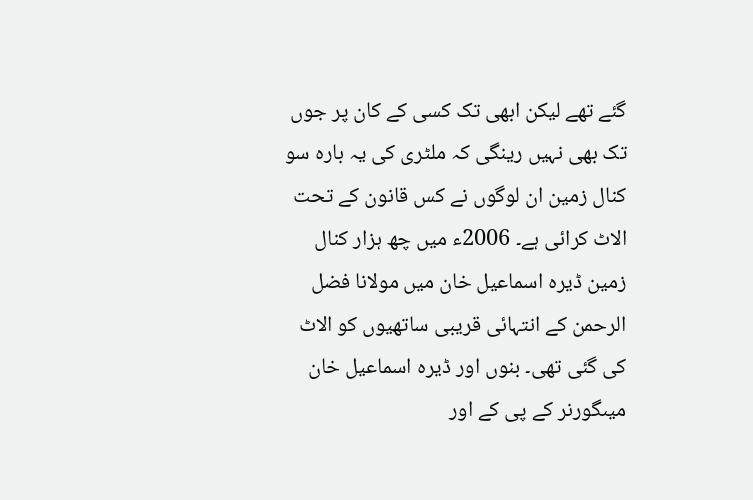گئے تھے لیکن ابھی تک کسی کے کان پر جوں تک بھی نہیں رینگی کہ ملٹری کی یہ بارہ سو کنال زمین ان لوگوں نے کس قانون کے تحت الاٹ کرائی ہے۔ 2006ء میں چھ ہزار کنال زمین ڈیرہ اسماعیل خان میں مولانا فضل الرحمن کے انتہائی قریبی ساتھیوں کو الاٹ کی گئی تھی۔ بنوں اور ڈیرہ اسماعیل خان میںگورنر کے پی کے اور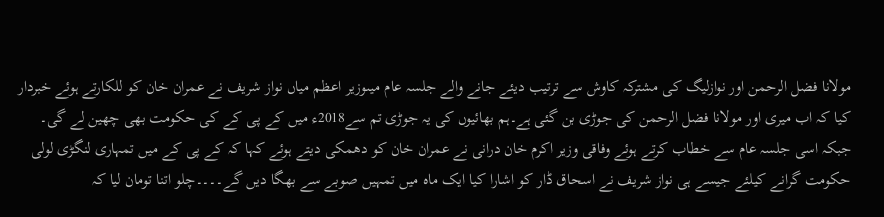مولانا فضل الرحمن اور نوازلیگ کی مشترکہ کاوش سے ترتیب دیئے جانے والے جلسہ عام میںوزیر اعظم میاں نواز شریف نے عمران خان کو للکارتے ہوئے خبردار کیا کہ اب میری اور مولانا فضل الرحمن کی جوڑی بن گئی ہے۔ہم بھائیوں کی یہ جوڑی تم سے2018ء میں کے پی کے کی حکومت بھی چھین لے گی۔ جبکہ اسی جلسہ عام سے خطاب کرتے ہوئے وفاقی وزیر اکرم خان درانی نے عمران خان کو دھمکی دیتے ہوئے کہا کہ کے پی کے میں تمہاری لنگڑی لولی حکومت گرانے کیلئے جیسے ہی نواز شریف نے اسحاق ڈار کو اشارا کیا ایک ماہ میں تمہیں صوبے سے بھگا دیں گے۔۔۔۔چلو اتنا تومان لیا کہ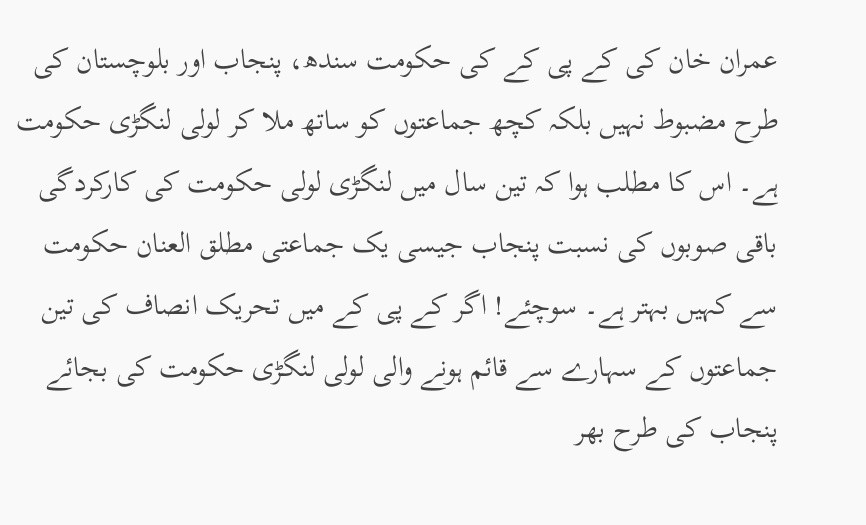عمران خان کی کے پی کے کی حکومت سندھ، پنجاب اور بلوچستان کی طرح مضبوط نہیں بلکہ کچھ جماعتوں کو ساتھ ملا کر لولی لنگڑی حکومت ہے۔ اس کا مطلب ہوا کہ تین سال میں لنگڑی لولی حکومت کی کارکردگی باقی صوبوں کی نسبت پنجاب جیسی یک جماعتی مطلق العنان حکومت سے کہیں بہتر ہے۔ سوچئے! اگر کے پی کے میں تحریک انصاف کی تین جماعتوں کے سہارے سے قائم ہونے والی لولی لنگڑی حکومت کی بجائے پنجاب کی طرح بھر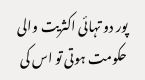پور دو تہائی اکثریت والی حکومت ہوتی تو اس کی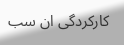کارکردگی ان سب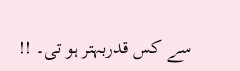سے کس قدربہتر ہو تی۔ !!